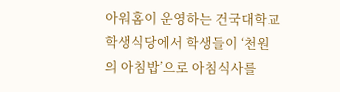아워홈이 운영하는 건국대학교 학생식당에서 학생들이 ‘천원의 아침밥’으로 아침식사를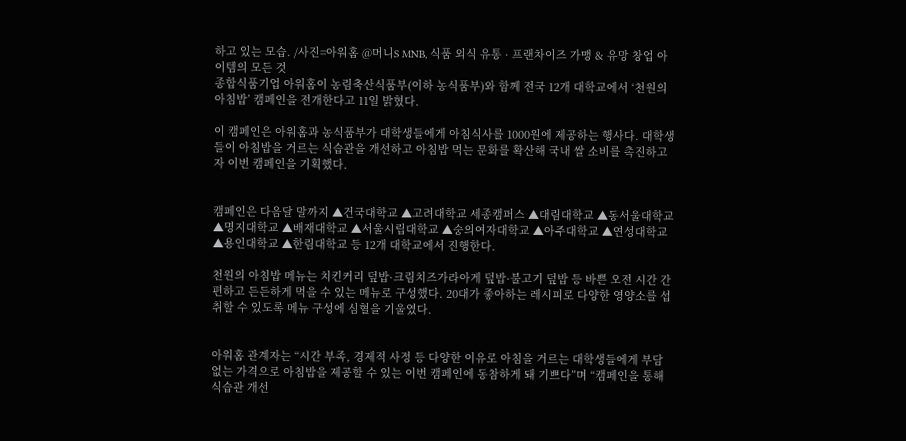하고 있는 모습. /사진=아워홈 @머니S MNB, 식품 외식 유통 · 프랜차이즈 가맹 & 유망 창업 아이템의 모든 것
종합식품기업 아워홈이 농림축산식품부(이하 농식품부)와 함께 전국 12개 대학교에서 ‘천원의 아침밥’ 캠페인을 전개한다고 11일 밝혔다.

이 캠페인은 아워홈과 농식품부가 대학생들에게 아침식사를 1000원에 제공하는 행사다. 대학생들이 아침밥을 거르는 식습관을 개선하고 아침밥 먹는 문화를 확산해 국내 쌀 소비를 촉진하고자 이번 캠페인을 기획했다.


캠페인은 다음달 말까지 ▲건국대학교 ▲고려대학교 세종캠퍼스 ▲대림대학교 ▲동서울대학교 ▲명지대학교 ▲배재대학교 ▲서울시립대학교 ▲숭의여자대학교 ▲아주대학교 ▲연성대학교 ▲용인대학교 ▲한림대학교 등 12개 대학교에서 진행한다.

천원의 아침밥 메뉴는 치킨커리 덮밥·크림치즈가라아게 덮밥·불고기 덮밥 등 바쁜 오전 시간 간편하고 든든하게 먹을 수 있는 메뉴로 구성했다. 20대가 좋아하는 레시피로 다양한 영양소를 섭취할 수 있도록 메뉴 구성에 심혈을 기울였다.


아워홈 관계자는 “시간 부족, 경제적 사정 등 다양한 이유로 아침을 거르는 대학생들에게 부담 없는 가격으로 아침밥을 제공할 수 있는 이번 캠페인에 동참하게 돼 기쁘다”며 “캠페인을 통해 식습관 개선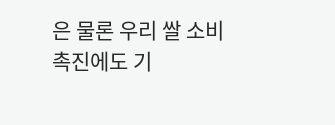은 물론 우리 쌀 소비 촉진에도 기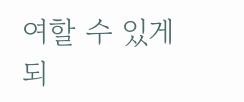여할 수 있게 되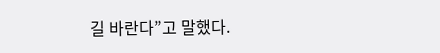길 바란다”고 말했다.